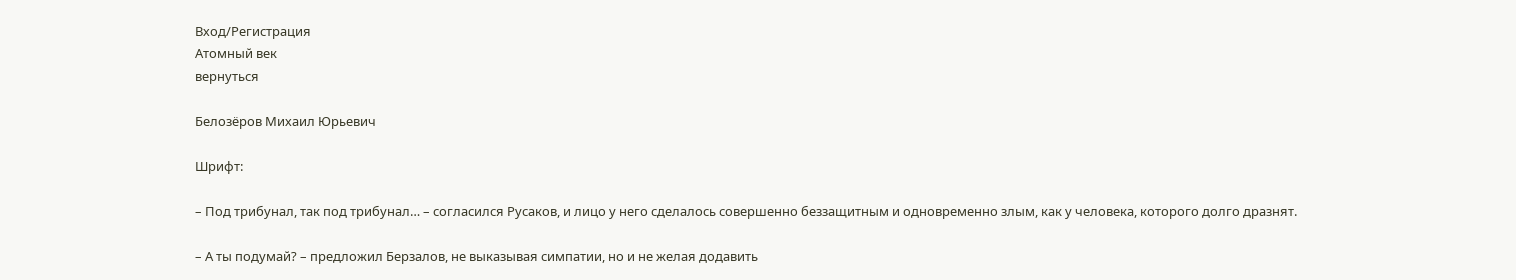Вход/Регистрация
Атомный век
вернуться

Белозёров Михаил Юрьевич

Шрифт:

– Под трибунал, так под трибунал… – согласился Русаков, и лицо у него сделалось совершенно беззащитным и одновременно злым, как у человека, которого долго дразнят.

– А ты подумай? – предложил Берзалов, не выказывая симпатии, но и не желая додавить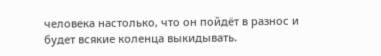человека настолько, что он пойдёт в разнос и будет всякие коленца выкидывать.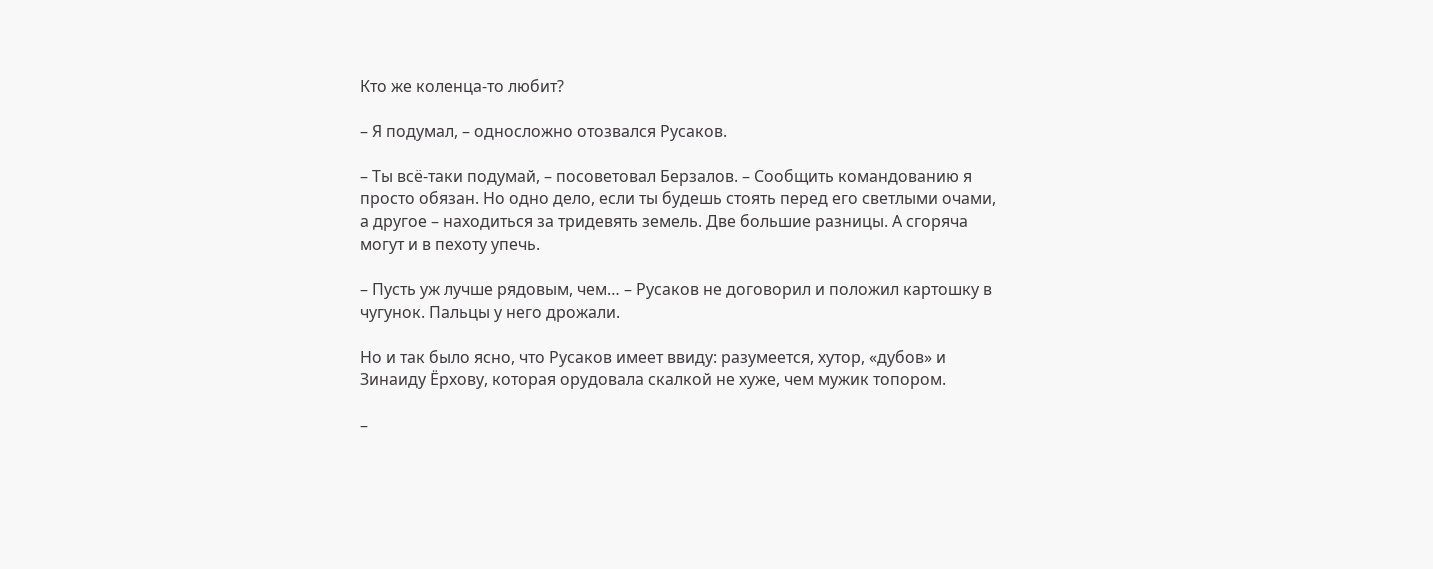Кто же коленца-то любит?

– Я подумал, – односложно отозвался Русаков.

– Ты всё-таки подумай, – посоветовал Берзалов. – Сообщить командованию я просто обязан. Но одно дело, если ты будешь стоять перед его светлыми очами, а другое – находиться за тридевять земель. Две большие разницы. А сгоряча могут и в пехоту упечь.

– Пусть уж лучше рядовым, чем… – Русаков не договорил и положил картошку в чугунок. Пальцы у него дрожали.

Но и так было ясно, что Русаков имеет ввиду: разумеется, хутор, «дубов» и Зинаиду Ёрхову, которая орудовала скалкой не хуже, чем мужик топором.

–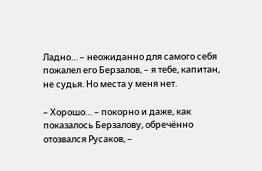Ладно… – неожиданно для самого себя пожалел его Берзалов, – я тебе, капитан, не судья. Но места у меня нет.

– Хорошо… – покорно и даже, как показалось Берзалову, обречённо отозвался Русаков, –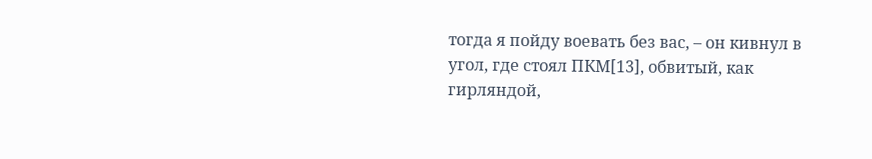тогда я пойду воевать без вас, – он кивнул в угол, где стоял ПКМ[13], обвитый, как гирляндой,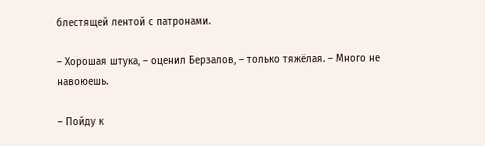блестящей лентой с патронами.

– Хорошая штука, – оценил Берзалов, – только тяжёлая. – Много не навоюешь.

– Пойду к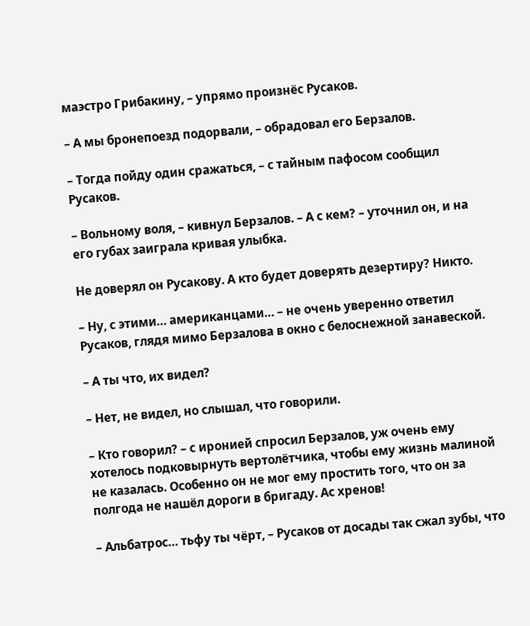маэстро Грибакину, – упрямо произнёс Русаков.

– А мы бронепоезд подорвали, – обрадовал его Берзалов.

– Тогда пойду один сражаться, – с тайным пафосом сообщил Русаков.

– Вольному воля, – кивнул Берзалов. – А с кем? – уточнил он, и на его губах заиграла кривая улыбка.

Не доверял он Русакову. А кто будет доверять дезертиру? Никто.

– Ну, с этими… американцами… – не очень уверенно ответил Русаков, глядя мимо Берзалова в окно с белоснежной занавеской.

– А ты что, их видел?

– Нет, не видел, но слышал, что говорили.

– Кто говорил? – с иронией спросил Берзалов, уж очень ему хотелось подковырнуть вертолётчика, чтобы ему жизнь малиной не казалась. Особенно он не мог ему простить того, что он за полгода не нашёл дороги в бригаду. Ас хренов!

– Альбатрос… тьфу ты чёрт, – Русаков от досады так сжал зубы, что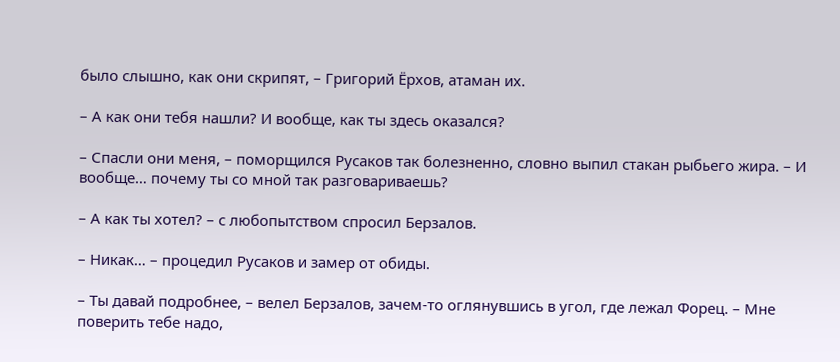было слышно, как они скрипят, – Григорий Ёрхов, атаман их.

– А как они тебя нашли? И вообще, как ты здесь оказался?

– Спасли они меня, – поморщился Русаков так болезненно, словно выпил стакан рыбьего жира. – И вообще… почему ты со мной так разговариваешь?

– А как ты хотел? – с любопытством спросил Берзалов.

– Никак… – процедил Русаков и замер от обиды.

– Ты давай подробнее, – велел Берзалов, зачем-то оглянувшись в угол, где лежал Форец. – Мне поверить тебе надо,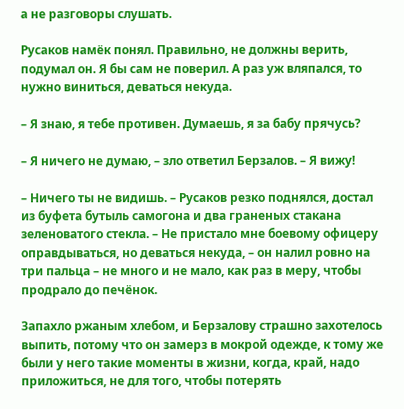а не разговоры слушать.

Русаков намёк понял. Правильно, не должны верить, подумал он. Я бы сам не поверил. А раз уж вляпался, то нужно виниться, деваться некуда.

– Я знаю, я тебе противен. Думаешь, я за бабу прячусь?

– Я ничего не думаю, – зло ответил Берзалов. – Я вижу!

– Ничего ты не видишь. – Русаков резко поднялся, достал из буфета бутыль самогона и два граненых стакана зеленоватого стекла. – Не пристало мне боевому офицеру оправдываться, но деваться некуда, – он налил ровно на три пальца – не много и не мало, как раз в меру, чтобы продрало до печёнок.

Запахло ржаным хлебом, и Берзалову страшно захотелось выпить, потому что он замерз в мокрой одежде, к тому же были у него такие моменты в жизни, когда, край, надо приложиться, не для того, чтобы потерять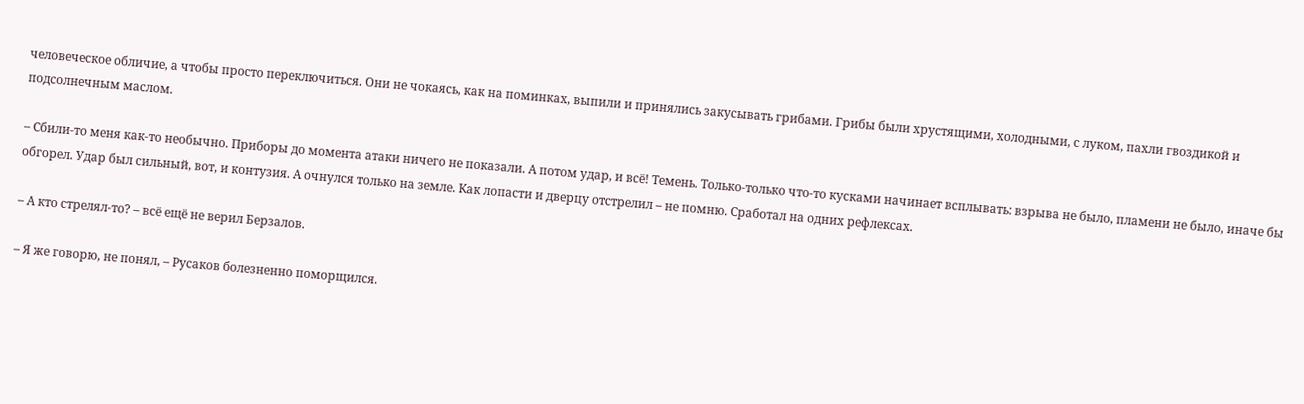человеческое обличие, а чтобы просто переключиться. Они не чокаясь, как на поминках, выпили и принялись закусывать грибами. Грибы были хрустящими, холодными, с луком, пахли гвоздикой и подсолнечным маслом.

– Сбили-то меня как-то необычно. Приборы до момента атаки ничего не показали. А потом удар, и всё! Темень. Только-только что-то кусками начинает всплывать: взрыва не было, пламени не было, иначе бы обгорел. Удар был сильный, вот, и контузия. А очнулся только на земле. Как лопасти и дверцу отстрелил – не помню. Сработал на одних рефлексах.

– А кто стрелял-то? – всё ещё не верил Берзалов.

– Я же говорю, не понял, – Русаков болезненно поморщился.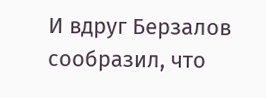И вдруг Берзалов сообразил, что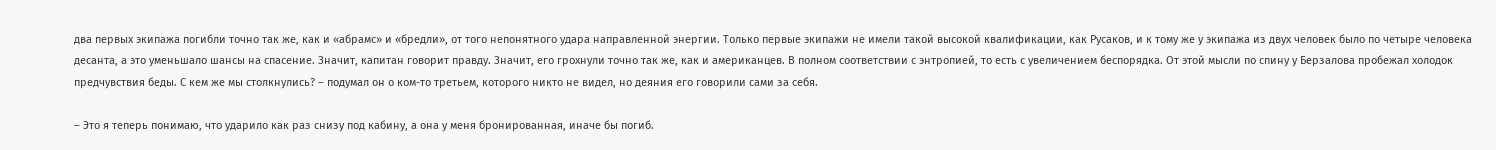два первых экипажа погибли точно так же, как и «абрамс» и «бредли», от того непонятного удара направленной энергии. Только первые экипажи не имели такой высокой квалификации, как Русаков, и к тому же у экипажа из двух человек было по четыре человека десанта, а это уменьшало шансы на спасение. Значит, капитан говорит правду. Значит, его грохнули точно так же, как и американцев. В полном соответствии с энтропией, то есть с увеличением беспорядка. От этой мысли по спину у Берзалова пробежал холодок предчувствия беды. С кем же мы столкнулись? – подумал он о ком-то третьем, которого никто не видел, но деяния его говорили сами за себя.

– Это я теперь понимаю, что ударило как раз снизу под кабину, а она у меня бронированная, иначе бы погиб.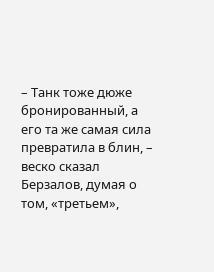– Танк тоже дюже бронированный, а его та же самая сила превратила в блин, – веско сказал Берзалов, думая о том, «третьем»,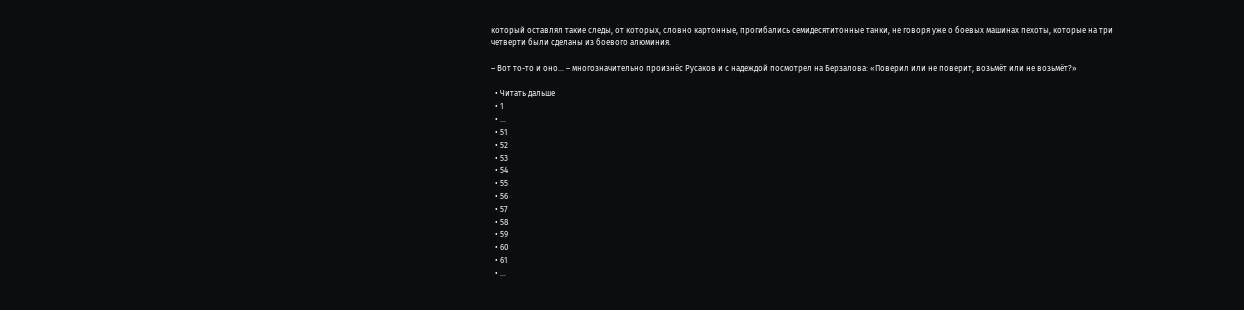который оставлял такие следы, от которых, словно картонные, прогибались семидесятитонные танки, не говоря уже о боевых машинах пехоты, которые на три четверти были сделаны из боевого алюминия.

– Вот то-то и оно… – многозначительно произнёс Русаков и с надеждой посмотрел на Берзалова: «Поверил или не поверит, возьмёт или не возьмёт?»

  • Читать дальше
  • 1
  • ...
  • 51
  • 52
  • 53
  • 54
  • 55
  • 56
  • 57
  • 58
  • 59
  • 60
  • 61
  • ...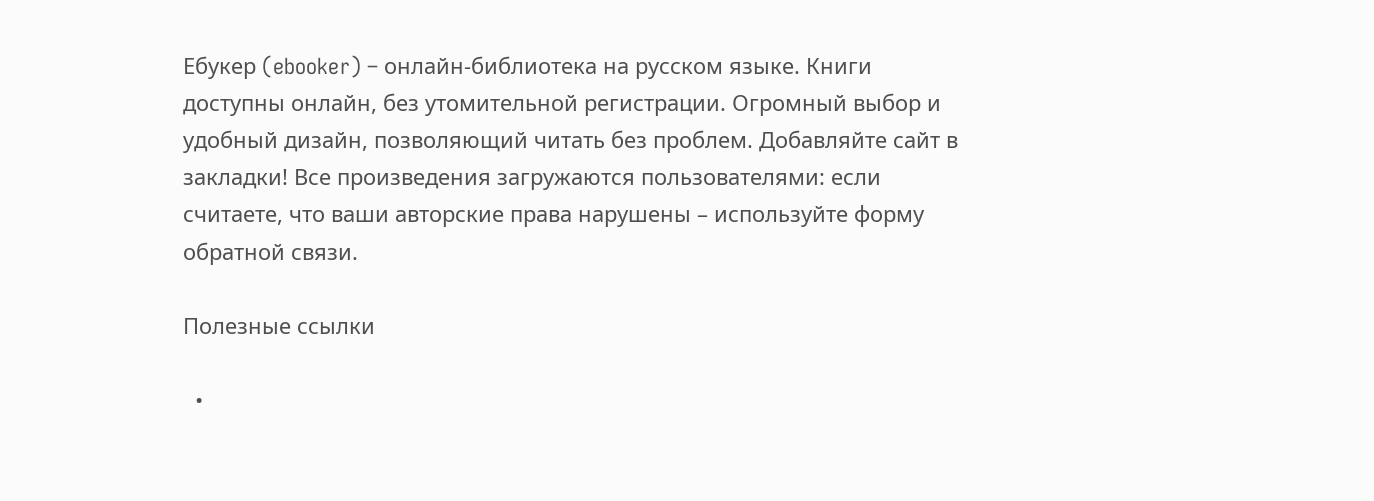Ебукер (ebooker) – онлайн-библиотека на русском языке. Книги доступны онлайн, без утомительной регистрации. Огромный выбор и удобный дизайн, позволяющий читать без проблем. Добавляйте сайт в закладки! Все произведения загружаются пользователями: если считаете, что ваши авторские права нарушены – используйте форму обратной связи.

Полезные ссылки

  •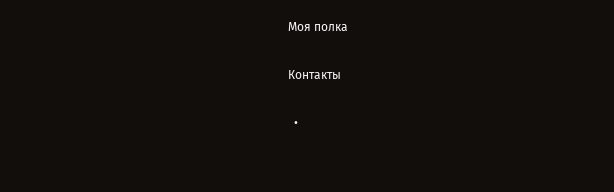Моя полка

Контакты

  •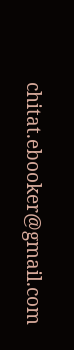chitat.ebooker@gmail.com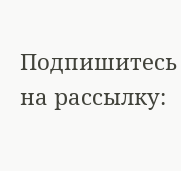Подпишитесь на рассылку: